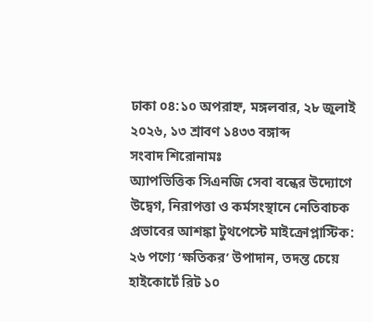ঢাকা ০৪:১০ অপরাহ্ন, মঙ্গলবার, ২৮ জুলাই ২০২৬, ১৩ শ্রাবণ ১৪৩৩ বঙ্গাব্দ
সংবাদ শিরোনামঃ
অ্যাপভিত্তিক সিএনজি সেবা বন্ধের উদ্যোগে উদ্বেগ, নিরাপত্তা ও কর্মসংস্থানে নেতিবাচক প্রভাবের আশঙ্কা টুথপেস্টে মাইক্রোপ্লাস্টিক: ২৬ পণ্যে ‘ক্ষতিকর’ উপাদান, তদন্ত চেয়ে হাইকোর্টে রিট ১০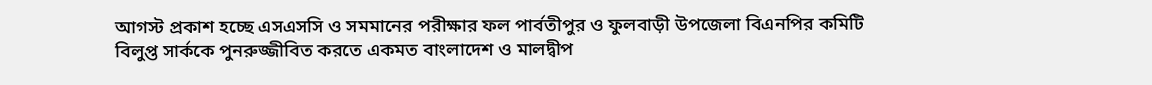আগস্ট প্রকাশ হচ্ছে এসএসসি ও সমমানের পরীক্ষার ফল পার্বতীপুর ও ফুলবাড়ী উপজেলা বিএনপির কমিটি বিলুপ্ত সার্ককে পুনরুজ্জীবিত করতে একমত বাংলাদেশ ও মালদ্বীপ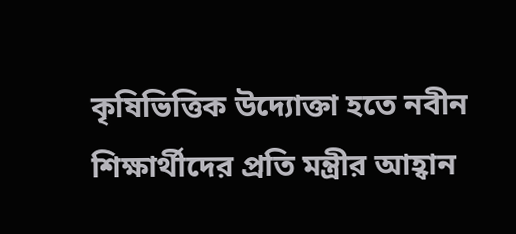কৃষিভিত্তিক উদ্যোক্তা হতে নবীন শিক্ষার্থীদের প্রতি মন্ত্রীর আহ্বান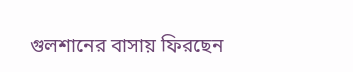গুলশানের বাসায় ফিরছেন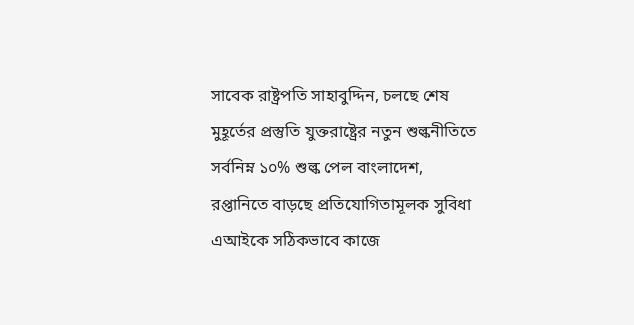সাবেক রাষ্ট্রপতি সাহাবুদ্দিন, চলছে শেষ মুহূর্তের প্রস্তুতি যুক্তরাষ্ট্রের নতুন শুল্কনীতিতে সর্বনিম্ন ১০% শুল্ক পেল বাংলাদেশ, রপ্তানিতে বাড়ছে প্রতিযোগিতামূলক সুবিধা এআইকে সঠিকভাবে কাজে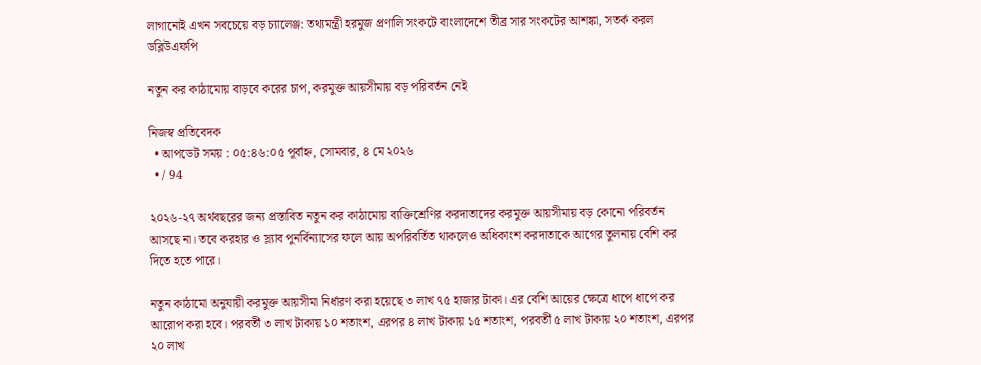লাগানোই এখন সবচেয়ে বড় চ্যালেঞ্জ: তথ্যমন্ত্রী হরমুজ প্রণালি সংকটে বাংলাদেশে তীব্র সার সংকটের আশঙ্কা, সতর্ক করল ডব্লিউএফপি

নতুন কর কাঠামোয় বাড়বে করের চাপ, করমুক্ত আয়সীমায় বড় পরিবর্তন নেই

নিজস্ব প্রতিবেদক
  • আপডেট সময় : ০৫:৪৬:০৫ পূর্বাহ্ন, সোমবার, ৪ মে ২০২৬
  • / 94

২০২৬-২৭ অর্থবছরের জন্য প্রস্তাবিত নতুন কর কাঠামোয় ব্যক্তিশ্রেণির করদাতাদের করমুক্ত আয়সীমায় বড় কোনো পরিবর্তন আসছে না। তবে করহার ও স্ল্যাব পুনর্বিন্যাসের ফলে আয় অপরিবর্তিত থাকলেও অধিকাংশ করদাতাকে আগের তুলনায় বেশি কর দিতে হতে পারে।

নতুন কাঠামো অনুযায়ী করমুক্ত আয়সীমা নির্ধারণ করা হয়েছে ৩ লাখ ৭৫ হাজার টাকা। এর বেশি আয়ের ক্ষেত্রে ধাপে ধাপে কর আরোপ করা হবে। পরবর্তী ৩ লাখ টাকায় ১০ শতাংশ, এরপর ৪ লাখ টাকায় ১৫ শতাংশ, পরবর্তী ৫ লাখ টাকায় ২০ শতাংশ, এরপর ২০ লাখ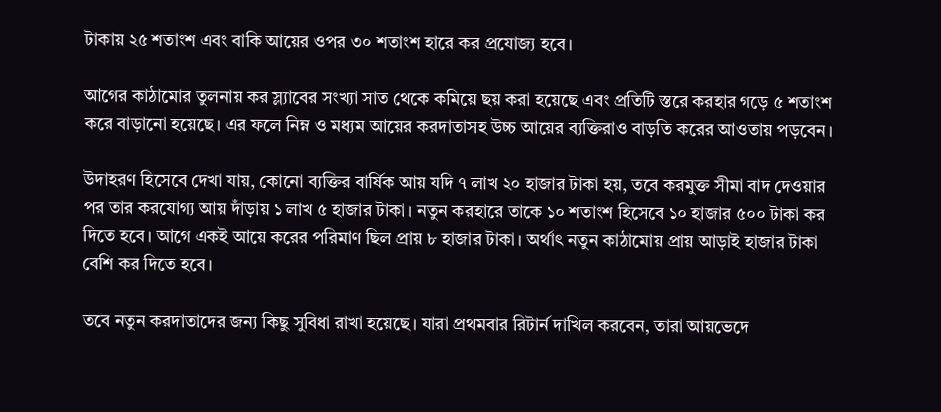টাকায় ২৫ শতাংশ এবং বাকি আয়ের ওপর ৩০ শতাংশ হারে কর প্রযোজ্য হবে।

আগের কাঠামোর তুলনায় কর স্ল্যাবের সংখ্যা সাত থেকে কমিয়ে ছয় করা হয়েছে এবং প্রতিটি স্তরে করহার গড়ে ৫ শতাংশ করে বাড়ানো হয়েছে। এর ফলে নিম্ন ও মধ্যম আয়ের করদাতাসহ উচ্চ আয়ের ব্যক্তিরাও বাড়তি করের আওতায় পড়বেন।

উদাহরণ হিসেবে দেখা যায়, কোনো ব্যক্তির বার্ষিক আয় যদি ৭ লাখ ২০ হাজার টাকা হয়, তবে করমুক্ত সীমা বাদ দেওয়ার পর তার করযোগ্য আয় দাঁড়ায় ১ লাখ ৫ হাজার টাকা। নতুন করহারে তাকে ১০ শতাংশ হিসেবে ১০ হাজার ৫০০ টাকা কর দিতে হবে। আগে একই আয়ে করের পরিমাণ ছিল প্রায় ৮ হাজার টাকা। অর্থাৎ নতুন কাঠামোয় প্রায় আড়াই হাজার টাকা বেশি কর দিতে হবে।

তবে নতুন করদাতাদের জন্য কিছু সুবিধা রাখা হয়েছে। যারা প্রথমবার রিটার্ন দাখিল করবেন, তারা আয়ভেদে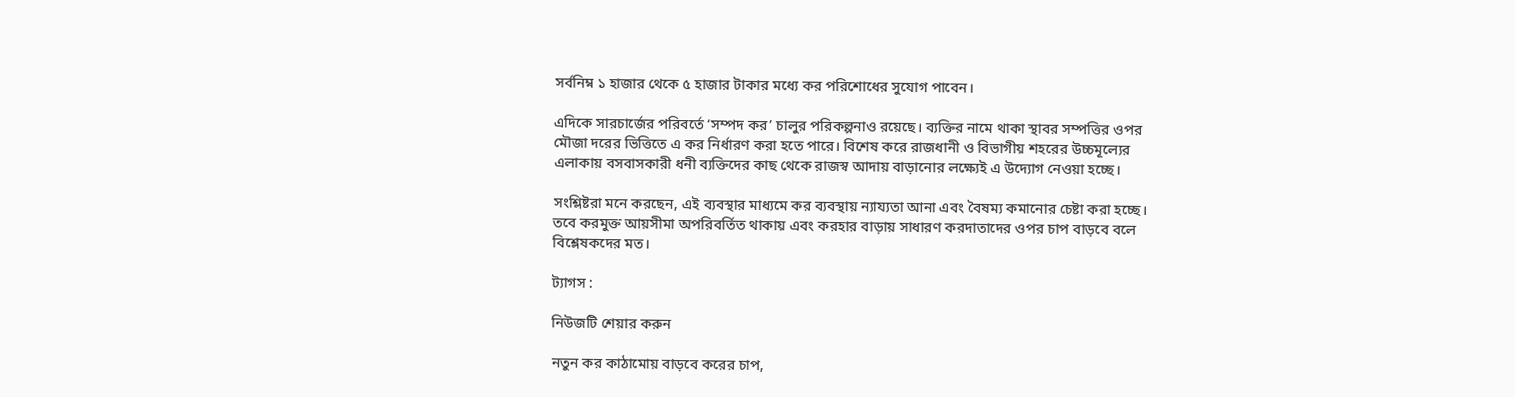সর্বনিম্ন ১ হাজার থেকে ৫ হাজার টাকার মধ্যে কর পরিশোধের সুযোগ পাবেন।

এদিকে সারচার্জের পরিবর্তে ‘সম্পদ কর’ চালুর পরিকল্পনাও রয়েছে। ব্যক্তির নামে থাকা স্থাবর সম্পত্তির ওপর মৌজা দরের ভিত্তিতে এ কর নির্ধারণ করা হতে পারে। বিশেষ করে রাজধানী ও বিভাগীয় শহরের উচ্চমূল্যের এলাকায় বসবাসকারী ধনী ব্যক্তিদের কাছ থেকে রাজস্ব আদায় বাড়ানোর লক্ষ্যেই এ উদ্যোগ নেওয়া হচ্ছে।

সংশ্লিষ্টরা মনে করছেন, এই ব্যবস্থার মাধ্যমে কর ব্যবস্থায় ন্যায্যতা আনা এবং বৈষম্য কমানোর চেষ্টা করা হচ্ছে। তবে করমুক্ত আয়সীমা অপরিবর্তিত থাকায় এবং করহার বাড়ায় সাধারণ করদাতাদের ওপর চাপ বাড়বে বলে বিশ্লেষকদের মত।

ট্যাগস :

নিউজটি শেয়ার করুন

নতুন কর কাঠামোয় বাড়বে করের চাপ,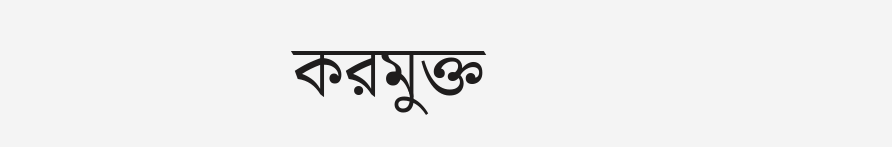করমুক্ত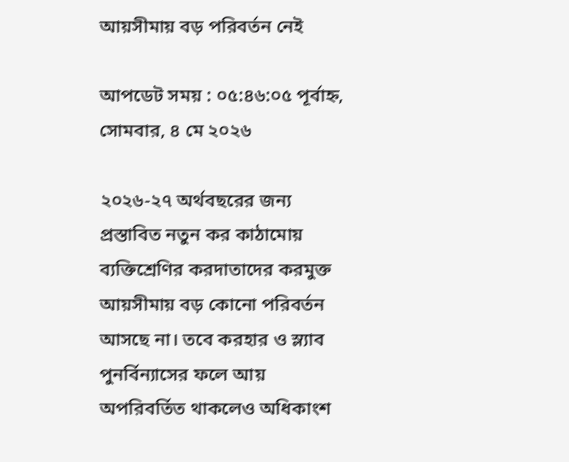আয়সীমায় বড় পরিবর্তন নেই

আপডেট সময় : ০৫:৪৬:০৫ পূর্বাহ্ন, সোমবার, ৪ মে ২০২৬

২০২৬-২৭ অর্থবছরের জন্য প্রস্তাবিত নতুন কর কাঠামোয় ব্যক্তিশ্রেণির করদাতাদের করমুক্ত আয়সীমায় বড় কোনো পরিবর্তন আসছে না। তবে করহার ও স্ল্যাব পুনর্বিন্যাসের ফলে আয় অপরিবর্তিত থাকলেও অধিকাংশ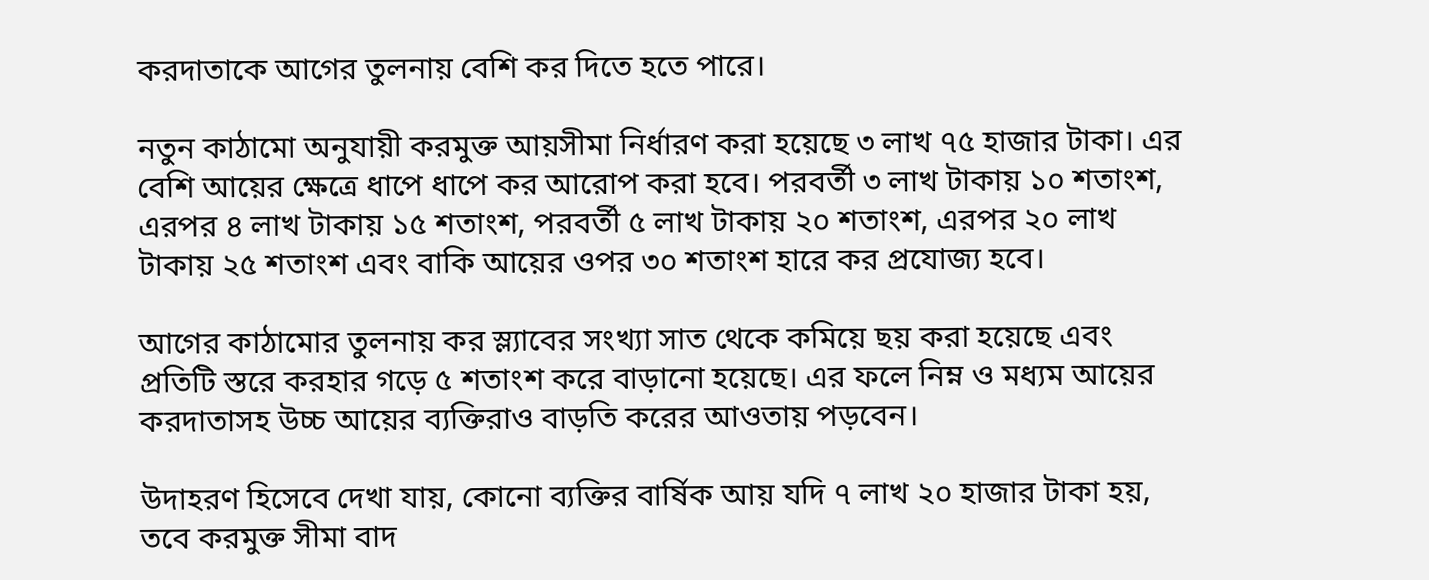করদাতাকে আগের তুলনায় বেশি কর দিতে হতে পারে।

নতুন কাঠামো অনুযায়ী করমুক্ত আয়সীমা নির্ধারণ করা হয়েছে ৩ লাখ ৭৫ হাজার টাকা। এর বেশি আয়ের ক্ষেত্রে ধাপে ধাপে কর আরোপ করা হবে। পরবর্তী ৩ লাখ টাকায় ১০ শতাংশ, এরপর ৪ লাখ টাকায় ১৫ শতাংশ, পরবর্তী ৫ লাখ টাকায় ২০ শতাংশ, এরপর ২০ লাখ টাকায় ২৫ শতাংশ এবং বাকি আয়ের ওপর ৩০ শতাংশ হারে কর প্রযোজ্য হবে।

আগের কাঠামোর তুলনায় কর স্ল্যাবের সংখ্যা সাত থেকে কমিয়ে ছয় করা হয়েছে এবং প্রতিটি স্তরে করহার গড়ে ৫ শতাংশ করে বাড়ানো হয়েছে। এর ফলে নিম্ন ও মধ্যম আয়ের করদাতাসহ উচ্চ আয়ের ব্যক্তিরাও বাড়তি করের আওতায় পড়বেন।

উদাহরণ হিসেবে দেখা যায়, কোনো ব্যক্তির বার্ষিক আয় যদি ৭ লাখ ২০ হাজার টাকা হয়, তবে করমুক্ত সীমা বাদ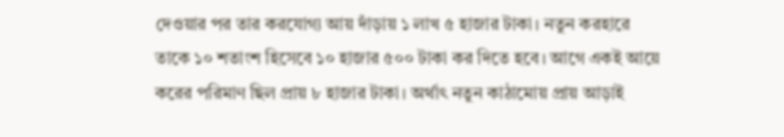দেওয়ার পর তার করযোগ্য আয় দাঁড়ায় ১ লাখ ৫ হাজার টাকা। নতুন করহারে তাকে ১০ শতাংশ হিসেবে ১০ হাজার ৫০০ টাকা কর দিতে হবে। আগে একই আয়ে করের পরিমাণ ছিল প্রায় ৮ হাজার টাকা। অর্থাৎ নতুন কাঠামোয় প্রায় আড়াই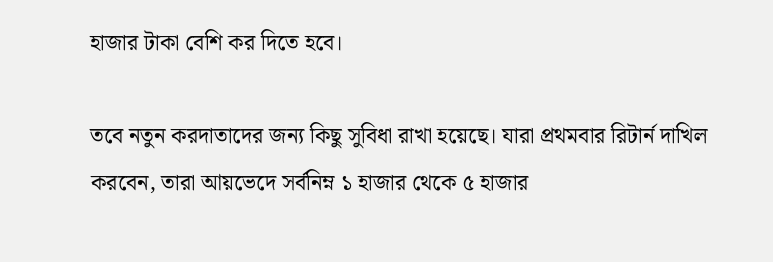হাজার টাকা বেশি কর দিতে হবে।

তবে নতুন করদাতাদের জন্য কিছু সুবিধা রাখা হয়েছে। যারা প্রথমবার রিটার্ন দাখিল করবেন, তারা আয়ভেদে সর্বনিম্ন ১ হাজার থেকে ৫ হাজার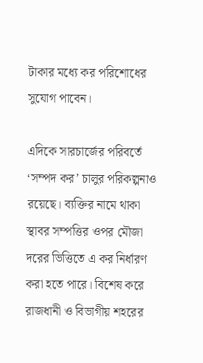টাকার মধ্যে কর পরিশোধের সুযোগ পাবেন।

এদিকে সারচার্জের পরিবর্তে ‘সম্পদ কর’ চালুর পরিকল্পনাও রয়েছে। ব্যক্তির নামে থাকা স্থাবর সম্পত্তির ওপর মৌজা দরের ভিত্তিতে এ কর নির্ধারণ করা হতে পারে। বিশেষ করে রাজধানী ও বিভাগীয় শহরের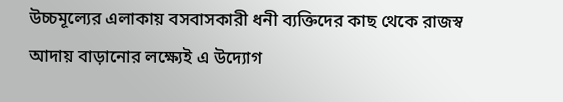উচ্চমূল্যের এলাকায় বসবাসকারী ধনী ব্যক্তিদের কাছ থেকে রাজস্ব আদায় বাড়ানোর লক্ষ্যেই এ উদ্যোগ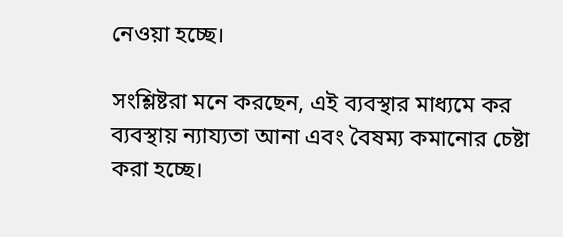নেওয়া হচ্ছে।

সংশ্লিষ্টরা মনে করছেন, এই ব্যবস্থার মাধ্যমে কর ব্যবস্থায় ন্যায্যতা আনা এবং বৈষম্য কমানোর চেষ্টা করা হচ্ছে।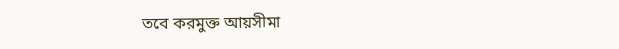তবে করমুক্ত আয়সীমা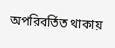অপরিবর্তিত থাকায়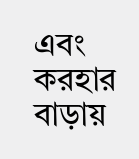এবং করহার বাড়ায়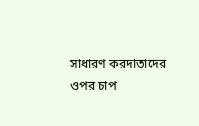সাধারণ করদাতাদের ওপর চাপ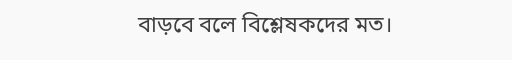বাড়বে বলে বিশ্লেষকদের মত।